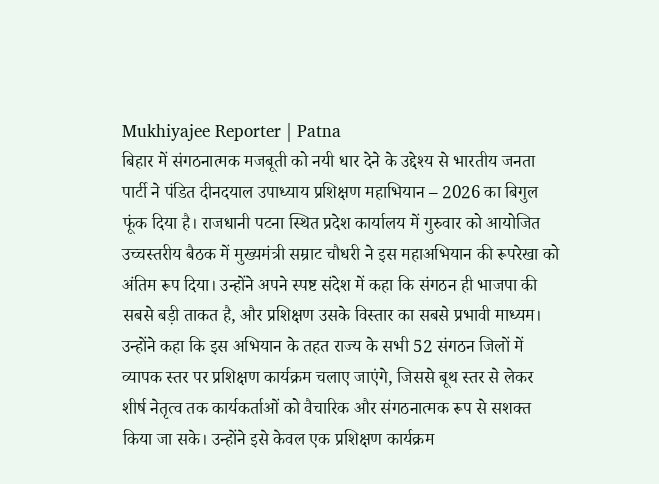Mukhiyajee Reporter | Patna
बिहार में संगठनात्मक मजबूती को नयी धार देने के उद्देश्य से भारतीय जनता पार्टी ने पंडित दीनदयाल उपाध्याय प्रशिक्षण महाभियान – 2026 का बिगुल फूंक दिया है। राजधानी पटना स्थित प्रदेश कार्यालय में गुरुवार को आयोजित उच्चस्तरीय बैठक में मुख्यमंत्री सम्राट चौधरी ने इस महाअभियान की रूपरेखा को अंतिम रूप दिया। उन्होंने अपने स्पष्ट संदेश में कहा कि संगठन ही भाजपा की सबसे बड़ी ताकत है, और प्रशिक्षण उसके विस्तार का सबसे प्रभावी माध्यम। उन्होंने कहा कि इस अभियान के तहत राज्य के सभी 52 संगठन जिलों में व्यापक स्तर पर प्रशिक्षण कार्यक्रम चलाए जाएंगे, जिससे बूथ स्तर से लेकर शीर्ष नेतृत्व तक कार्यकर्ताओं को वैचारिक और संगठनात्मक रूप से सशक्त किया जा सके। उन्होंने इसे केवल एक प्रशिक्षण कार्यक्रम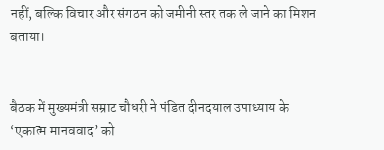नहीं, बल्कि विचार और संगठन को जमीनी स्तर तक ले जाने का मिशन बताया।


बैठक में मुख्यमंत्री सम्राट चौधरी ने पंडित दीनदयाल उपाध्याय के ‘एकात्म मानववाद’ को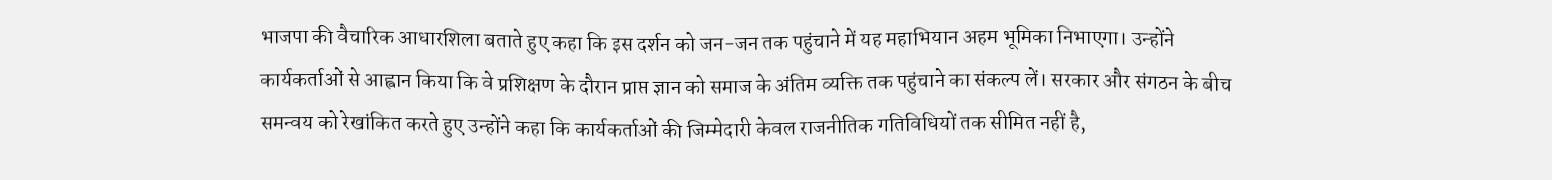भाजपा की वैचारिक आधारशिला बताते हुए कहा कि इस दर्शन को जन-जन तक पहुंचाने में यह महाभियान अहम भूमिका निभाएगा। उन्होंने कार्यकर्ताओं से आह्वान किया कि वे प्रशिक्षण के दौरान प्राप्त ज्ञान को समाज के अंतिम व्यक्ति तक पहुंचाने का संकल्प लें। सरकार और संगठन के बीच समन्वय को रेखांकित करते हुए उन्होंने कहा कि कार्यकर्ताओं की जिम्मेदारी केवल राजनीतिक गतिविधियों तक सीमित नहीं है,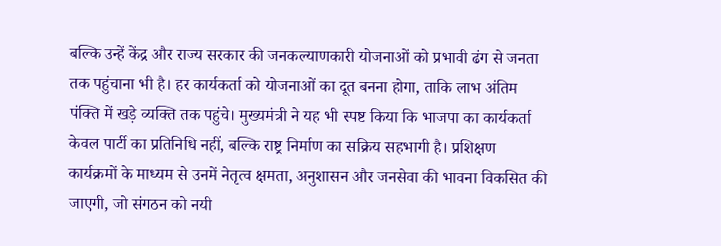बल्कि उन्हें केंद्र और राज्य सरकार की जनकल्याणकारी योजनाओं को प्रभावी ढंग से जनता तक पहुंचाना भी है। हर कार्यकर्ता को योजनाओं का दूत बनना होगा, ताकि लाभ अंतिम पंक्ति में खड़े व्यक्ति तक पहुंचे। मुख्यमंत्री ने यह भी स्पष्ट किया कि भाजपा का कार्यकर्ता केवल पार्टी का प्रतिनिधि नहीं, बल्कि राष्ट्र निर्माण का सक्रिय सहभागी है। प्रशिक्षण कार्यक्रमों के माध्यम से उनमें नेतृत्व क्षमता, अनुशासन और जनसेवा की भावना विकसित की जाएगी, जो संगठन को नयी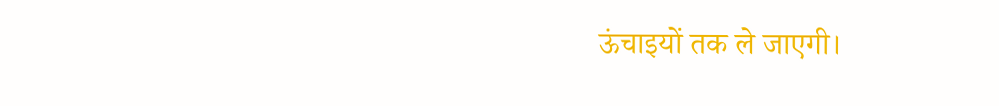ऊंचाइयों तक ले जाएगी।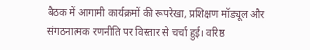बैठक में आगामी कार्यक्रमों की रूपरेखा, प्रशिक्षण मॉड्यूल और संगठनात्मक रणनीति पर विस्तार से चर्चा हुई। वरिष्ठ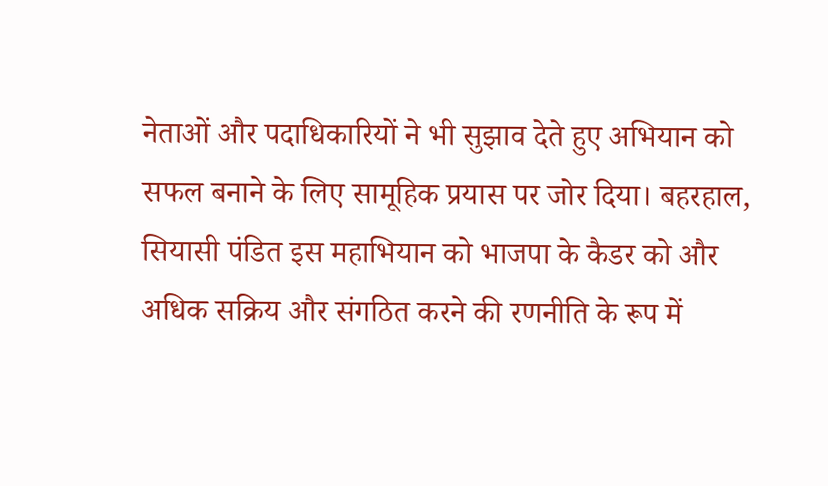नेताओं और पदाधिकारियों ने भी सुझाव देते हुए अभियान को सफल बनाने के लिए सामूहिक प्रयास पर जोर दिया। बहरहाल, सियासी पंडित इस महाभियान को भाजपा के कैडर को और अधिक सक्रिय और संगठित करने की रणनीति के रूप में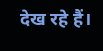देख रहे हैं।